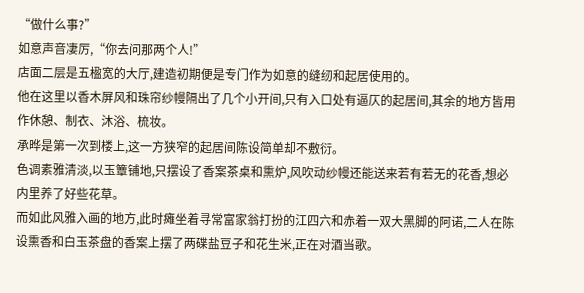“做什么事?”
如意声音凄厉,“你去问那两个人!”
店面二层是五楹宽的大厅,建造初期便是专门作为如意的缝纫和起居使用的。
他在这里以香木屏风和珠帘纱幔隔出了几个小开间,只有入口处有逼仄的起居间,其余的地方皆用作休憩、制衣、沐浴、梳妆。
承晔是第一次到楼上,这一方狭窄的起居间陈设简单却不敷衍。
色调素雅清淡,以玉簟铺地,只摆设了香案茶桌和熏炉,风吹动纱幔还能送来若有若无的花香,想必内里养了好些花草。
而如此风雅入画的地方,此时瘫坐着寻常富家翁打扮的江四六和赤着一双大黑脚的阿诺,二人在陈设熏香和白玉茶盘的香案上摆了两碟盐豆子和花生米,正在对酒当歌。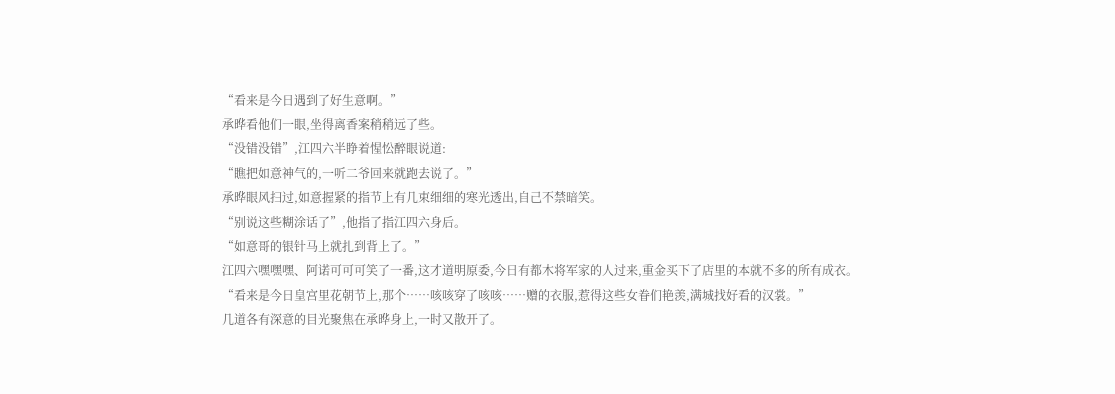“看来是今日遇到了好生意啊。”
承晔看他们一眼,坐得离香案稍稍远了些。
“没错没错”,江四六半睁着惺忪醉眼说道:
“瞧把如意神气的,一听二爷回来就跑去说了。”
承晔眼风扫过,如意握紧的指节上有几束细细的寒光透出,自己不禁暗笑。
“别说这些糊涂话了”,他指了指江四六身后。
“如意哥的银针马上就扎到背上了。”
江四六嘿嘿嘿、阿诺可可可笑了一番,这才道明原委,今日有都木将军家的人过来,重金买下了店里的本就不多的所有成衣。
“看来是今日皇宫里花朝节上,那个……咳咳穿了咳咳……赠的衣服,惹得这些女眷们艳羡,满城找好看的汉裳。”
几道各有深意的目光聚焦在承晔身上,一时又散开了。